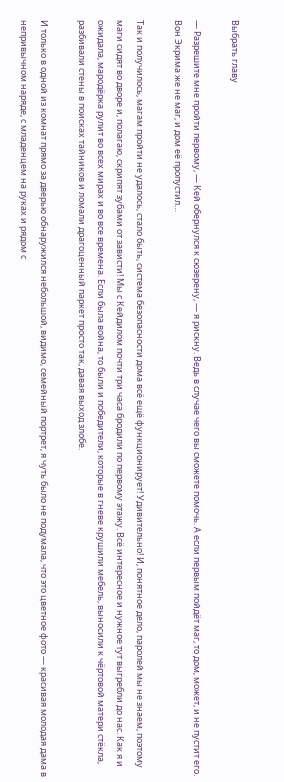Выбрать главу

— Разрешите мне пройти первому, — Кей обернулся к сюзерену, — я рискну. Ведь в случае чего вы сможете помочь. А если первым пойдёт маг, то дом, может, и не пустит его. Вон Экрима же не маг, и дом её пропустил…

Так и получилось, магам пройти не удалось, стало быть, система безопасности дома всё ещё функционирует! Удивительно! И, понятное дело, паролей мы не знаем, поэтому маги сидят во дворе и, полагаю, скрипят зубами от зависти! Мы с Кейдилом почти три часа бродили по первому этажу. Всё интересное и нужное тут выгребли до нас. Как я и ожидала, мародёрка рулит во всех мирах и во все времена. Если была война, то были и победители, которые в гневе крушили мебель, выносили к чёртовой матери стёкла, разбивали стены в поисках тайников и ломали драгоценный паркет просто так, давая выход злобе.

И только в одной из комнат прямо за дверью обнаружился небольшой, видимо, семейный портрет, я чуть было не подумала, что это цветное фото — красивая молодая дама в непривычном наряде, с младенцем на руках и рядом с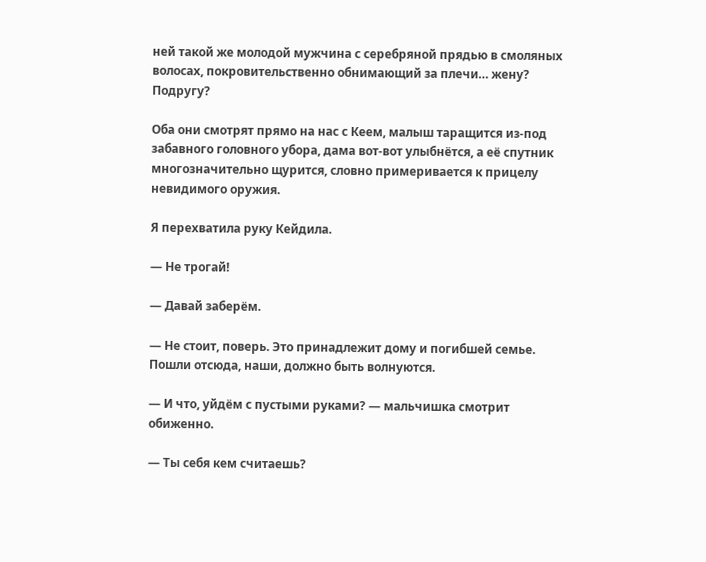ней такой же молодой мужчина с серебряной прядью в смоляных волосах, покровительственно обнимающий за плечи… жену? Подругу?

Оба они смотрят прямо на нас с Кеем, малыш таращится из-под забавного головного убора, дама вот-вот улыбнётся, а её спутник многозначительно щурится, словно примеривается к прицелу невидимого оружия.

Я перехватила руку Кейдила.

— Не трогай!

— Давай заберём.

— Не стоит, поверь. Это принадлежит дому и погибшей семье. Пошли отсюда, наши, должно быть волнуются.

— И что, уйдём с пустыми руками? — мальчишка смотрит обиженно.

— Ты себя кем считаешь?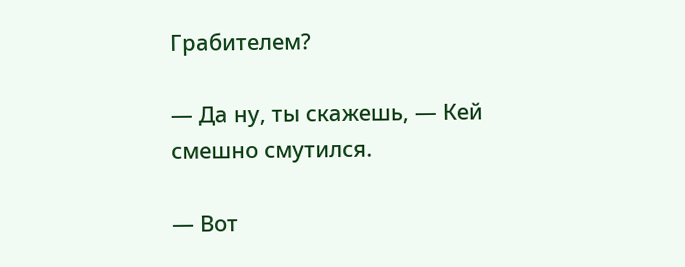Грабителем?

— Да ну, ты скажешь, — Кей смешно смутился.

— Вот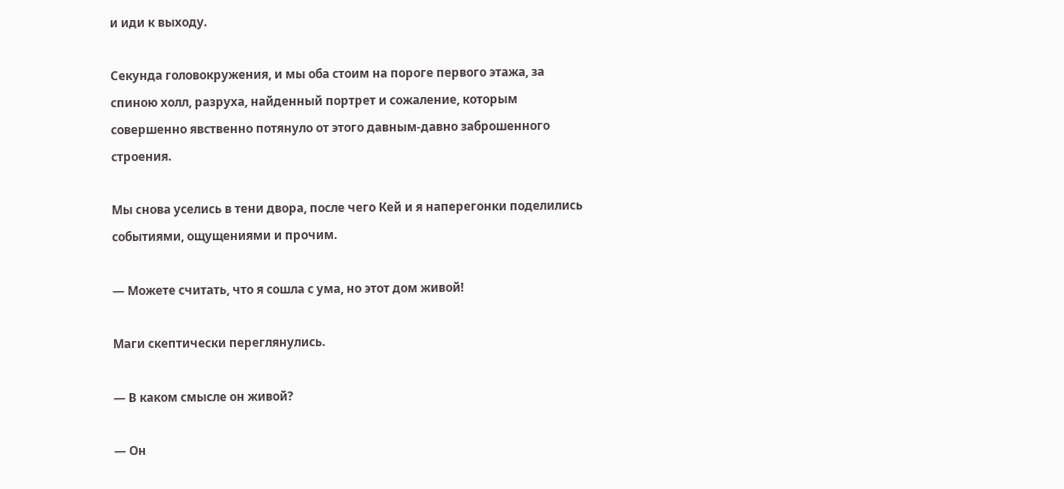и иди к выходу.

Секунда головокружения, и мы оба стоим на пороге первого этажа, за спиною холл, разруха, найденный портрет и сожаление, которым совершенно явственно потянуло от этого давным-давно заброшенного строения.

Мы снова уселись в тени двора, после чего Кей и я наперегонки поделились событиями, ощущениями и прочим.

— Можете считать, что я сошла с ума, но этот дом живой!

Маги скептически переглянулись.

— В каком смысле он живой?

— Он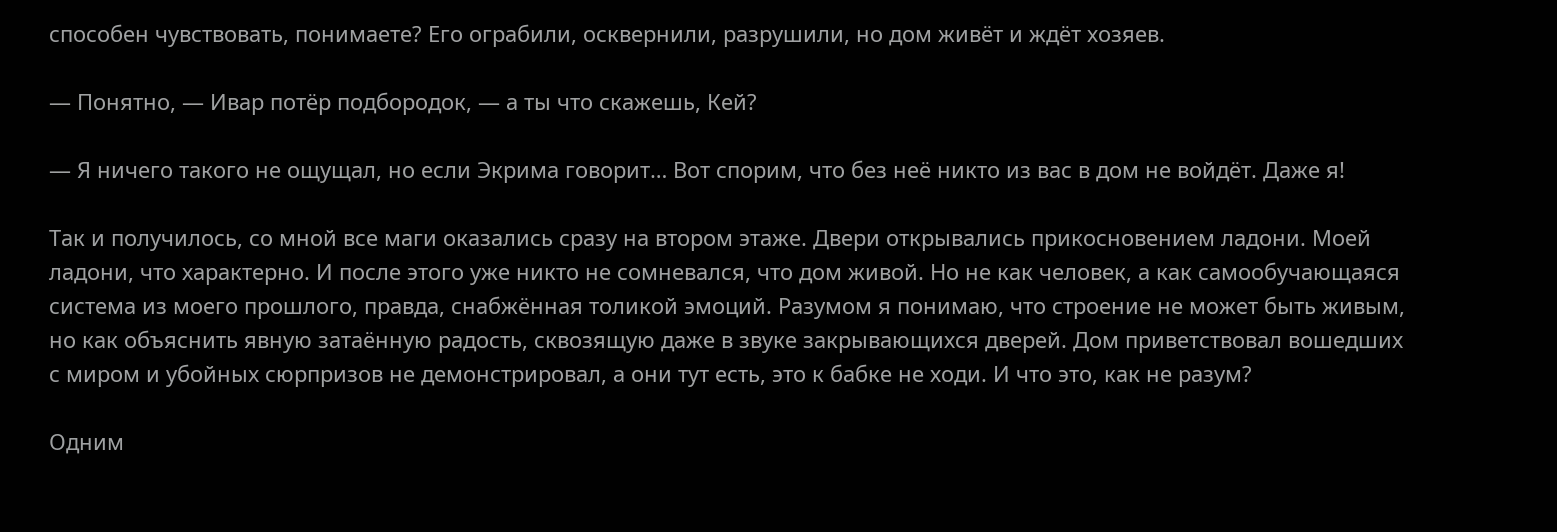способен чувствовать, понимаете? Его ограбили, осквернили, разрушили, но дом живёт и ждёт хозяев.

— Понятно, — Ивар потёр подбородок, — а ты что скажешь, Кей?

— Я ничего такого не ощущал, но если Экрима говорит… Вот спорим, что без неё никто из вас в дом не войдёт. Даже я!

Так и получилось, со мной все маги оказались сразу на втором этаже. Двери открывались прикосновением ладони. Моей ладони, что характерно. И после этого уже никто не сомневался, что дом живой. Но не как человек, а как самообучающаяся система из моего прошлого, правда, снабжённая толикой эмоций. Разумом я понимаю, что строение не может быть живым, но как объяснить явную затаённую радость, сквозящую даже в звуке закрывающихся дверей. Дом приветствовал вошедших с миром и убойных сюрпризов не демонстрировал, а они тут есть, это к бабке не ходи. И что это, как не разум?

Одним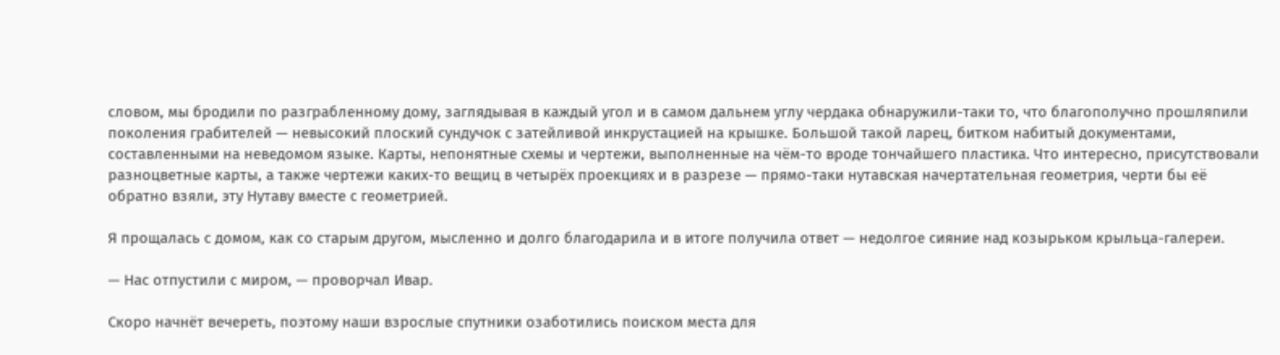словом, мы бродили по разграбленному дому, заглядывая в каждый угол и в самом дальнем углу чердака обнаружили-таки то, что благополучно прошляпили поколения грабителей — невысокий плоский сундучок с затейливой инкрустацией на крышке. Большой такой ларец, битком набитый документами, составленными на неведомом языке. Карты, непонятные схемы и чертежи, выполненные на чём-то вроде тончайшего пластика. Что интересно, присутствовали разноцветные карты, а также чертежи каких-то вещиц в четырёх проекциях и в разрезе — прямо-таки нутавская начертательная геометрия, черти бы её обратно взяли, эту Нутаву вместе с геометрией.

Я прощалась с домом, как со старым другом, мысленно и долго благодарила и в итоге получила ответ — недолгое сияние над козырьком крыльца-галереи.

— Нас отпустили с миром, — проворчал Ивар.

Скоро начнёт вечереть, поэтому наши взрослые спутники озаботились поиском места для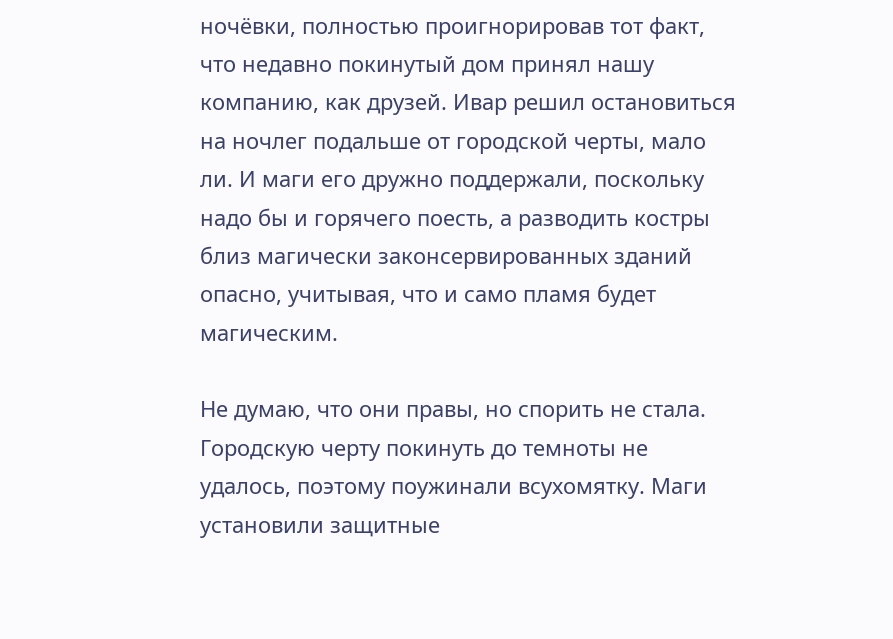ночёвки, полностью проигнорировав тот факт, что недавно покинутый дом принял нашу компанию, как друзей. Ивар решил остановиться на ночлег подальше от городской черты, мало ли. И маги его дружно поддержали, поскольку надо бы и горячего поесть, а разводить костры близ магически законсервированных зданий опасно, учитывая, что и само пламя будет магическим.

Не думаю, что они правы, но спорить не стала. Городскую черту покинуть до темноты не удалось, поэтому поужинали всухомятку. Маги установили защитные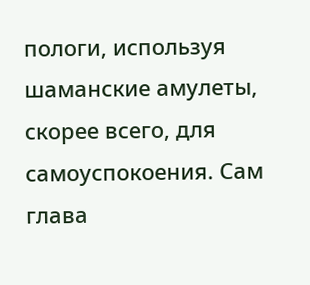пологи, используя шаманские амулеты, скорее всего, для самоуспокоения. Сам глава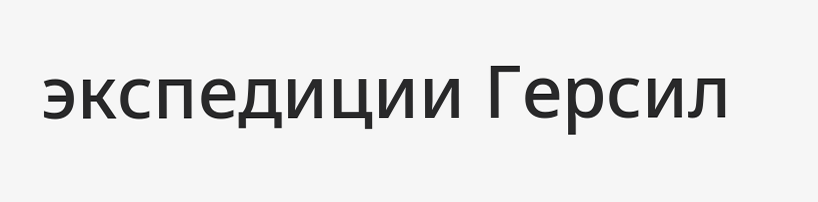экспедиции Герсил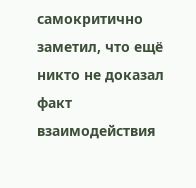самокритично заметил, что ещё никто не доказал факт взаимодействия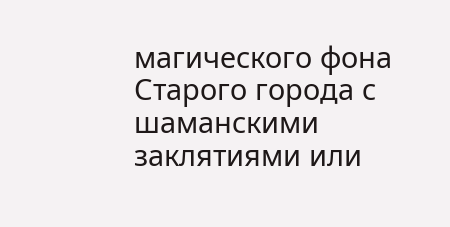магического фона Старого города с шаманскими заклятиями или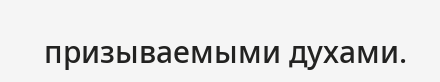призываемыми духами.